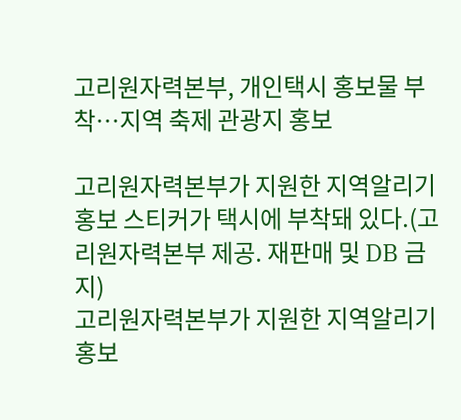고리원자력본부, 개인택시 홍보물 부착…지역 축제 관광지 홍보

고리원자력본부가 지원한 지역알리기 홍보 스티커가 택시에 부착돼 있다.(고리원자력본부 제공. 재판매 및 DB 금지)
고리원자력본부가 지원한 지역알리기 홍보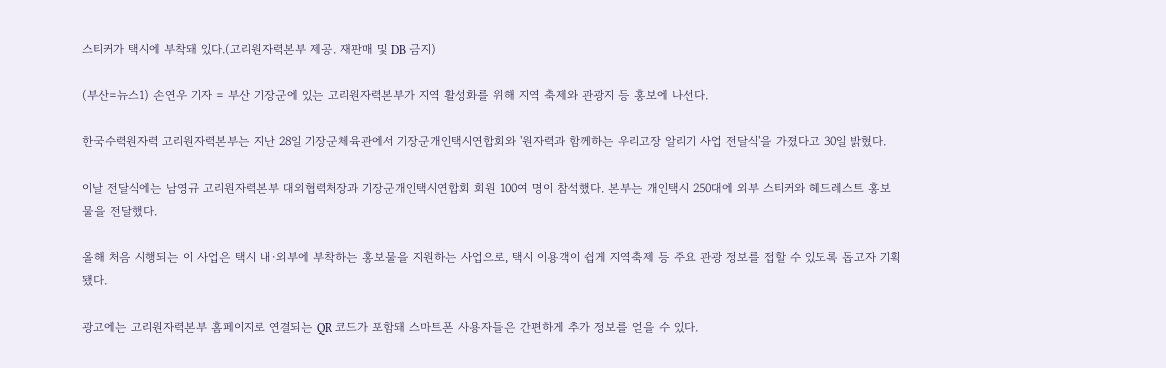스티커가 택시에 부착돼 있다.(고리원자력본부 제공. 재판매 및 DB 금지)

(부산=뉴스1) 손연우 기자 = 부산 기장군에 있는 고리원자력본부가 지역 활성화를 위해 지역 축제와 관광지 등 홍보에 나선다.

한국수력원자력 고리원자력본부는 지난 28일 기장군체육관에서 기장군개인택시연합회와 '원자력과 함께하는 우리고장 알리기 사업 전달식'을 가졌다고 30일 밝혔다.

이날 전달식에는 남영규 고리원자력본부 대외협력처장과 기장군개인택시연합회 회원 100여 명이 참석했다. 본부는 개인택시 250대에 외부 스티커와 헤드레스트 홍보물을 전달했다.

올해 처음 시행되는 이 사업은 택시 내·외부에 부착하는 홍보물을 지원하는 사업으로, 택시 이용객이 쉽게 지역축제 등 주요 관광 정보를 접할 수 있도록 돕고자 기획됐다.

광고에는 고리원자력본부 홈페이지로 연결되는 QR 코드가 포함돼 스마트폰 사용자들은 간편하게 추가 정보를 얻을 수 있다.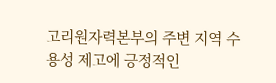고리원자력본부의 주변 지역 수용성 제고에 긍정적인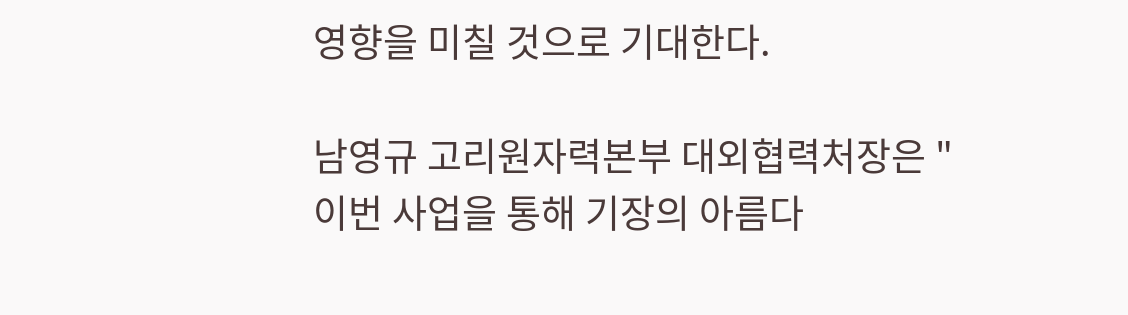영향을 미칠 것으로 기대한다.

남영규 고리원자력본부 대외협력처장은 "이번 사업을 통해 기장의 아름다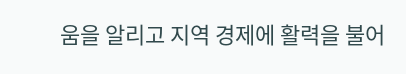움을 알리고 지역 경제에 활력을 불어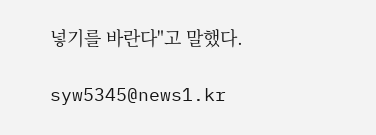넣기를 바란다"고 말했다.

syw5345@news1.kr